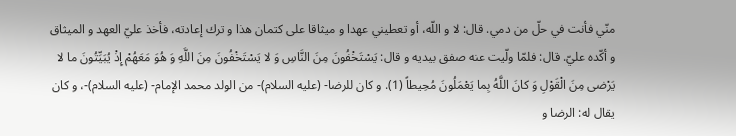منّي فأنت في حلّ من دمي. قال: لا و اللّه، أو تعطيني عهدا و ميثاقا على كتمان هذا و ترك إعادته، فأخذ عليّ العهد و الميثاق و أكّده عليّ. قال: فلمّا ولّيت عنه صفق بيديه و قال: يَسْتَخْفُونَ مِنَ النَّاسِ وَ لا يَسْتَخْفُونَ مِنَ اللَّهِ وَ هُوَ مَعَهُمْ إِذْ يُبَيِّتُونَ ما لا يَرْضى مِنَ الْقَوْلِ وَ كانَ اللَّهُ بِما يَعْمَلُونَ مُحِيطاً (1). و كان للرضا- (عليه السلام)- من الولد محمد الإمام- (عليه السلام)-، و كان يقال له: الرضا و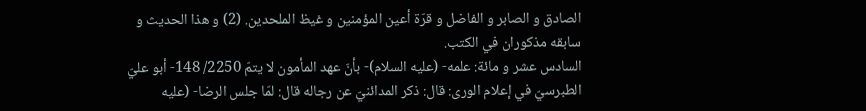الصادق و الصابر و الفاضل و قرّة أعين المؤمنين و غيظ الملحدين. (2) و هذا الحديث و سابقه مذكوران في الكتب.
السادس عشر و مائة: علمه- (عليه السلام)- بأنّ عهد المأمون لا يتمّ 2250/ 148- أبو عليّ الطبرسيّ في إعلام الورى: قال: ذكر المدائنيّ عن رجاله قال: لمّا جلس الرضا- (عليه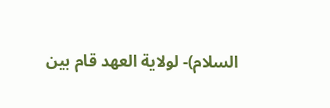السلام)- لولاية العهد قام بين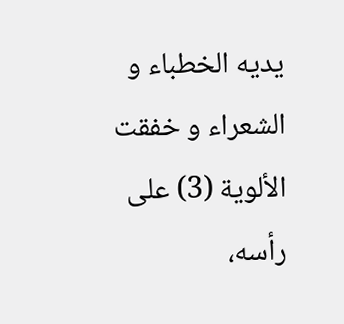يديه الخطباء و الشعراء و خفقت الألوية (3) على رأسه،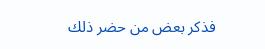فذكر بعض من حضر ذلك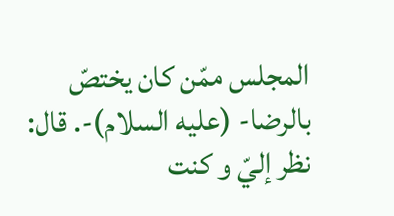المجلس ممّن كان يختصّ بالرضا- (عليه السلام)-. قال: نظر إليّ و كنت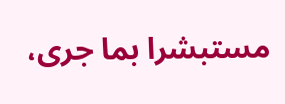مستبشرا بما جرى،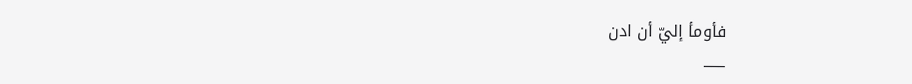فأومأ إليّ أن ادن
___